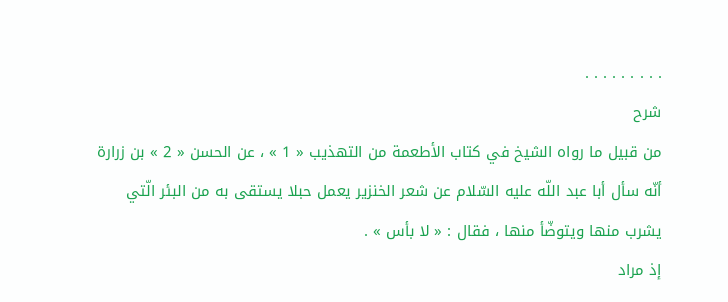. . . . . . . . .
شرح
من قبيل ما رواه الشيخ في كتاب الأطعمة من التهذيب « 1 » ، عن الحسن « 2 » بن زرارة أنّه سأل أبا عبد اللّه عليه السّلام عن شعر الخنزير يعمل حبلا يستقى به من البئر الّتي يشرب منها ويتوضّأ منها ، فقال : « لا بأس » .
إذ مراد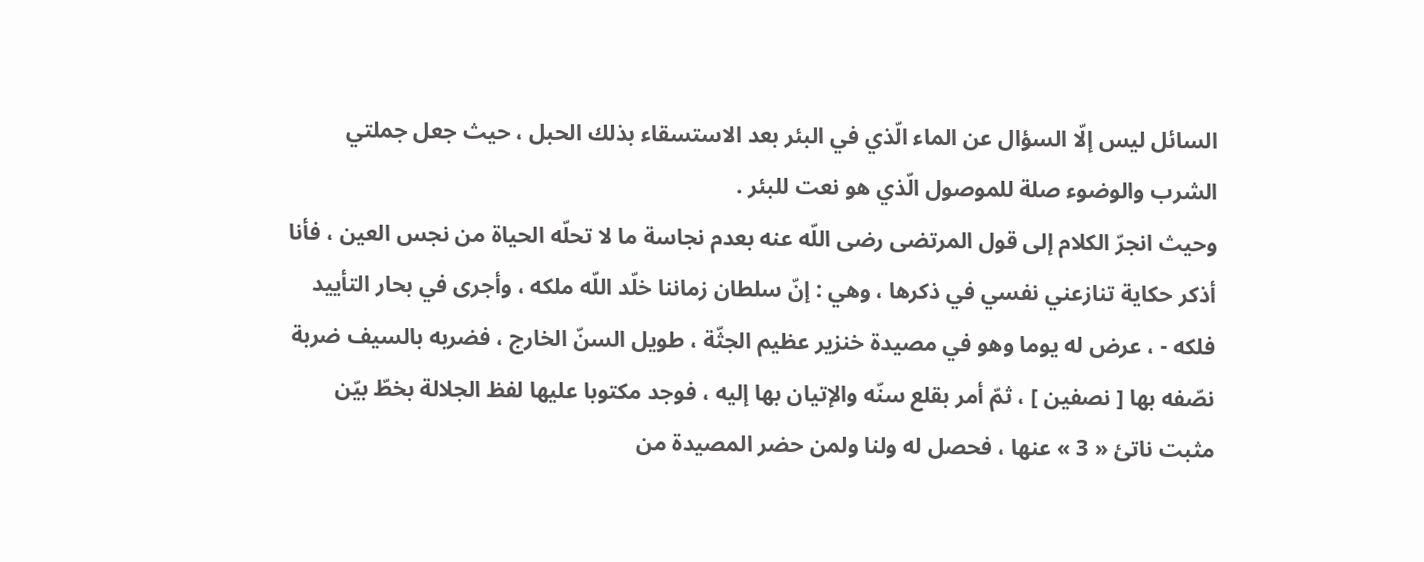السائل ليس إلّا السؤال عن الماء الّذي في البئر بعد الاستسقاء بذلك الحبل ، حيث جعل جملتي الشرب والوضوء صلة للموصول الّذي هو نعت للبئر .
وحيث انجرّ الكلام إلى قول المرتضى رضى اللّه عنه بعدم نجاسة ما لا تحلّه الحياة من نجس العين ، فأنا أذكر حكاية تنازعني نفسي في ذكرها ، وهي : إنّ سلطان زماننا خلّد اللّه ملكه ، وأجرى في بحار التأييد فلكه - ، عرض له يوما وهو في مصيدة خنزير عظيم الجثّة ، طويل السنّ الخارج ، فضربه بالسيف ضربة نصّفه بها [ نصفين ] ، ثمّ أمر بقلع سنّه والإتيان بها إليه ، فوجد مكتوبا عليها لفظ الجلالة بخطّ بيّن مثبت ناتئ « 3 » عنها ، فحصل له ولنا ولمن حضر المصيدة من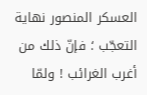العسكر المنصور نهاية التعجّب ؛ فإنّ ذلك من أغرب الغرائب ! ولمّا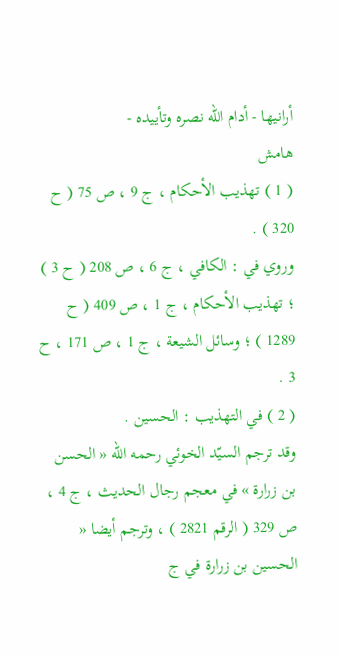أرانيها - أدام اللّه نصره وتأييده -
هامش
( 1 ) تهذيب الأحكام ، ج 9 ، ص 75 ( ح 320 ) .
وروي في : الكافي ، ج 6 ، ص 208 ( ح 3 ) ؛ تهذيب الأحكام ، ج 1 ، ص 409 ( ح 1289 ) ؛ وسائل الشيعة ، ج 1 ، ص 171 ، ح 3 .
( 2 ) في التهذيب : الحسين .
وقد ترجم السيّد الخوئي رحمه اللّه « الحسن بن زرارة » في معجم رجال الحديث ، ج 4 ، ص 329 ( الرقم 2821 ) ، وترجم أيضا « الحسين بن زرارة في ج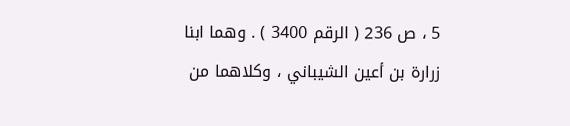5 ، ص 236 ( الرقم 3400 ) . وهما ابنا زرارة بن أعين الشيباني ، وكلاهما من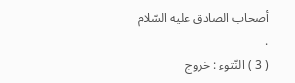أصحاب الصادق عليه السّلام .
( 3 ) النّتوء : خروج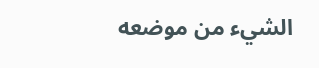الشيء من موضعه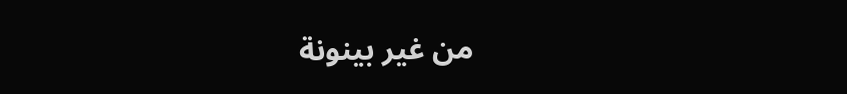من غير بينونة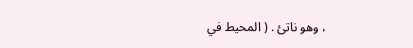، وهو ناتئ . ( المحيط في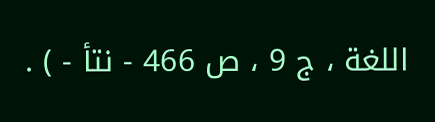اللغة ، ج 9 ، ص 466 - نتأ - ) .